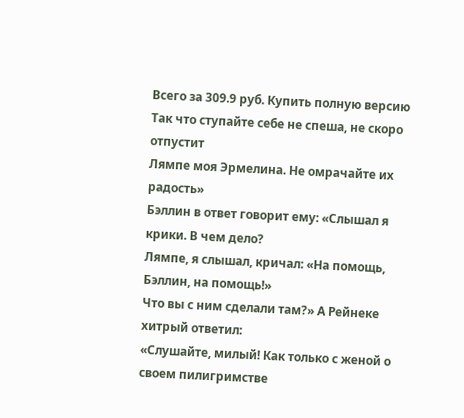Всего за 309.9 руб. Купить полную версию
Так что ступайте себе не спеша, не скоро отпустит
Лямпе моя Эрмелина. Не омрачайте их радость»
Бэллин в ответ говорит ему: «Слышал я крики. В чем дело?
Лямпе, я слышал, кричал: «На помощь, Бэллин, на помощь!»
Что вы с ним сделали там?» А Рейнеке хитрый ответил:
«Слушайте, милый! Как только с женой о своем пилигримстве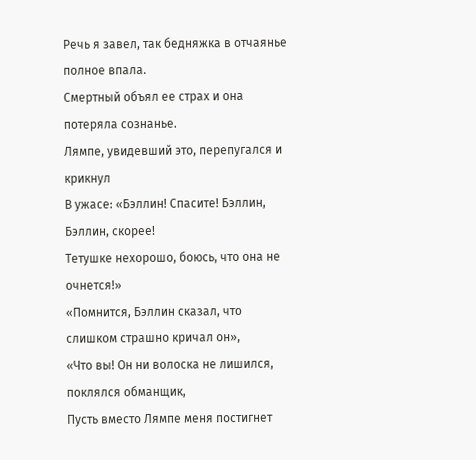Речь я завел, так бедняжка в отчаянье полное впала.
Смертный объял ее страх и она потеряла сознанье.
Лямпе, увидевший это, перепугался и крикнул
В ужасе: «Бэллин! Спасите! Бэллин, Бэллин, скорее!
Тетушке нехорошо, боюсь, что она не очнется!»
«Помнится, Бэллин сказал, что слишком страшно кричал он»,
«Что вы! Он ни волоска не лишился, поклялся обманщик,
Пусть вместо Лямпе меня постигнет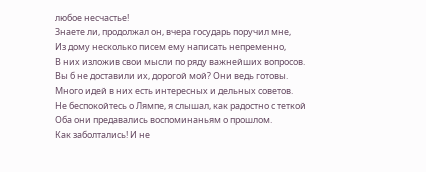любое несчастье!
Знаете ли, продолжал он, вчера государь поручил мне,
Из дому несколько писем ему написать непременно,
В них изложив свои мысли по ряду важнейших вопросов.
Вы б не доставили их, дорогой мой? Они ведь готовы.
Много идей в них есть интересных и дельных советов.
Не беспокойтесь о Лямпе, я слышал, как радостно с теткой
Оба они предавались воспоминаньям о прошлом.
Как заболтались! И не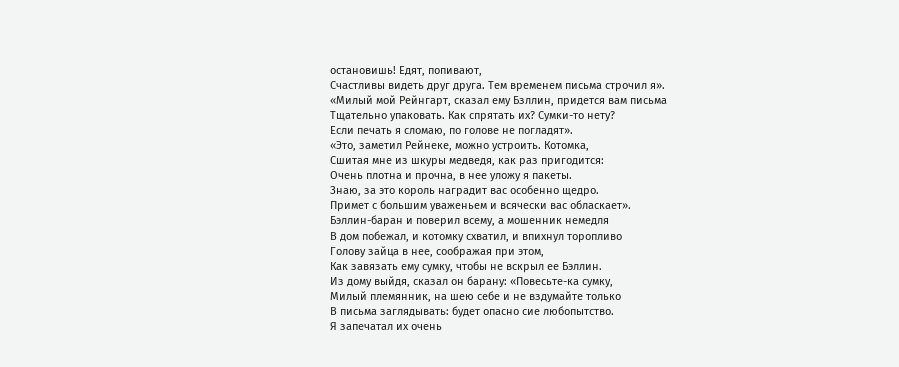остановишь! Едят, попивают,
Счастливы видеть друг друга. Тем временем письма строчил я».
«Милый мой Рейнгарт, сказал ему Бзллин, придется вам письма
Тщательно упаковать. Как спрятать их? Сумки-то нету?
Если печать я сломаю, по голове не погладят».
«Это, заметил Рейнеке, можно устроить. Котомка,
Сшитая мне из шкуры медведя, как раз пригодится:
Очень плотна и прочна, в нее уложу я пакеты.
Знаю, за это король наградит вас особенно щедро.
Примет с большим уваженьем и всячески вас обласкает».
Бэллин-баран и поверил всему, а мошенник немедля
В дом побежал, и котомку схватил, и впихнул торопливо
Голову зайца в нее, соображая при этом,
Как завязать ему сумку, чтобы не вскрыл ее Бэллин.
Из дому выйдя, сказал он барану: «Повесьте-ка сумку,
Милый племянник, на шею себе и не вздумайте только
В письма заглядывать: будет опасно сие любопытство.
Я запечатал их очень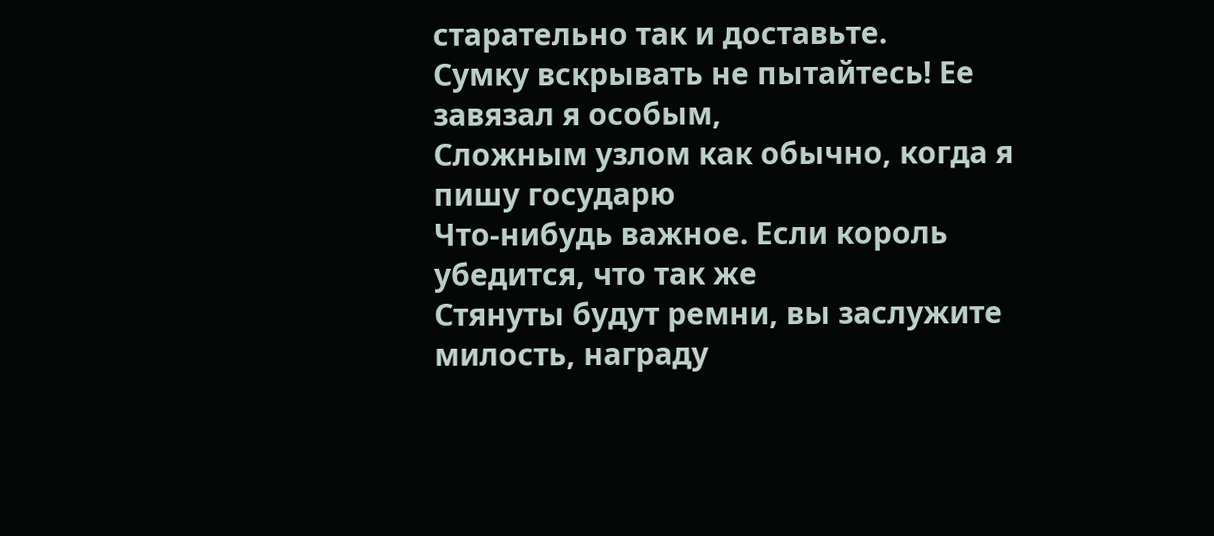старательно так и доставьте.
Сумку вскрывать не пытайтесь! Ее завязал я особым,
Сложным узлом как обычно, когда я пишу государю
Что-нибудь важное. Если король убедится, что так же
Стянуты будут ремни, вы заслужите милость, награду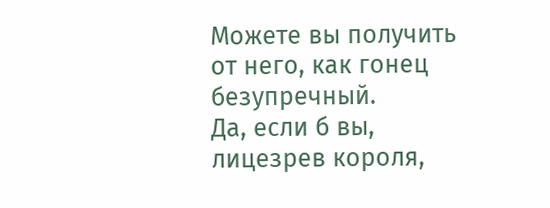Можете вы получить от него, как гонец безупречный.
Да, если б вы, лицезрев короля,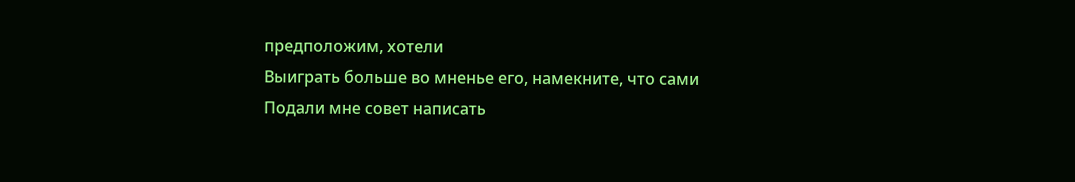предположим, хотели
Выиграть больше во мненье его, намекните, что сами
Подали мне совет написать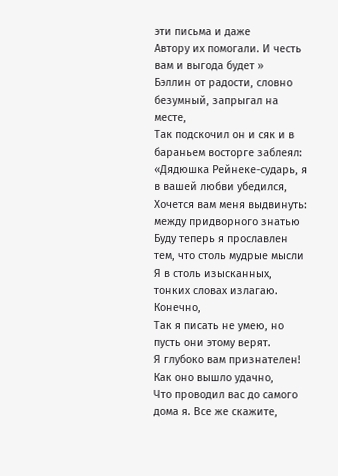эти письма и даже
Автору их помогали. И честь вам и выгода будет »
Бэллин от радости, словно безумный, запрыгал на месте,
Так подскочил он и сяк и в бараньем восторге заблеял:
«Дядюшка Рейнеке-сударь, я в вашей любви убедился,
Хочется вам меня выдвинуть: между придворного знатью
Буду теперь я прославлен тем, что столь мудрые мысли
Я в столь изысканных, тонких словах излагаю. Конечно,
Так я писать не умею, но пусть они этому верят.
Я глубоко вам признателен! Как оно вышло удачно,
Что проводил вас до самого дома я. Все же скажите,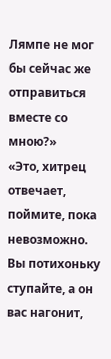Лямпе не мог бы сейчас же отправиться вместе со мною?»
«Это, хитрец отвечает, поймите, пока невозможно.
Вы потихоньку ступайте, а он вас нагонит,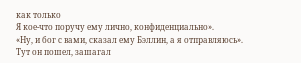как только
Я кое-что поручу ему лично, конфиденциально».
«Ну, и бог с вами, сказал ему Бэллин, а я отправляюсь».
Тут он пошел, зашагал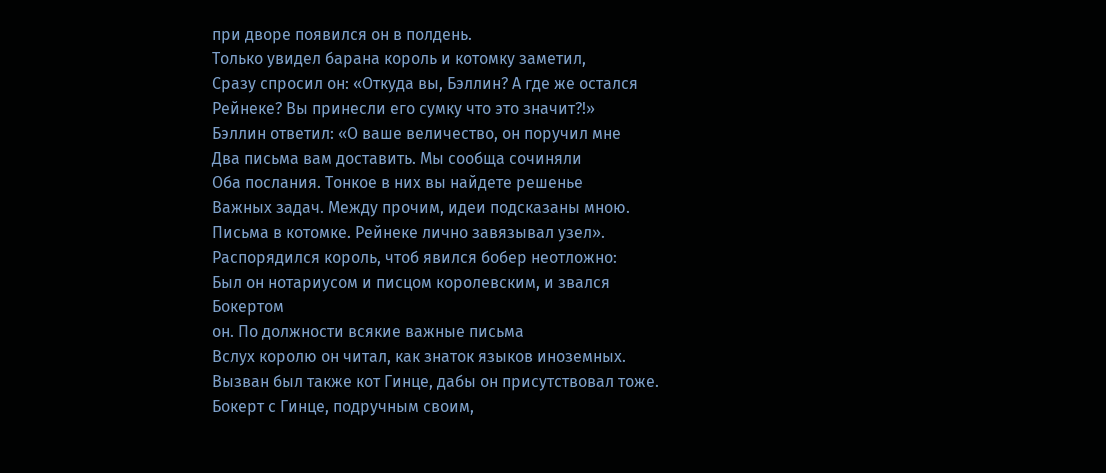при дворе появился он в полдень.
Только увидел барана король и котомку заметил,
Сразу спросил он: «Откуда вы, Бэллин? А где же остался
Рейнеке? Вы принесли его сумку что это значит?!»
Бэллин ответил: «О ваше величество, он поручил мне
Два письма вам доставить. Мы сообща сочиняли
Оба послания. Тонкое в них вы найдете решенье
Важных задач. Между прочим, идеи подсказаны мною.
Письма в котомке. Рейнеке лично завязывал узел».
Распорядился король, чтоб явился бобер неотложно:
Был он нотариусом и писцом королевским, и звался
Бокертом
он. По должности всякие важные письма
Вслух королю он читал, как знаток языков иноземных.
Вызван был также кот Гинце, дабы он присутствовал тоже.
Бокерт с Гинце, подручным своим,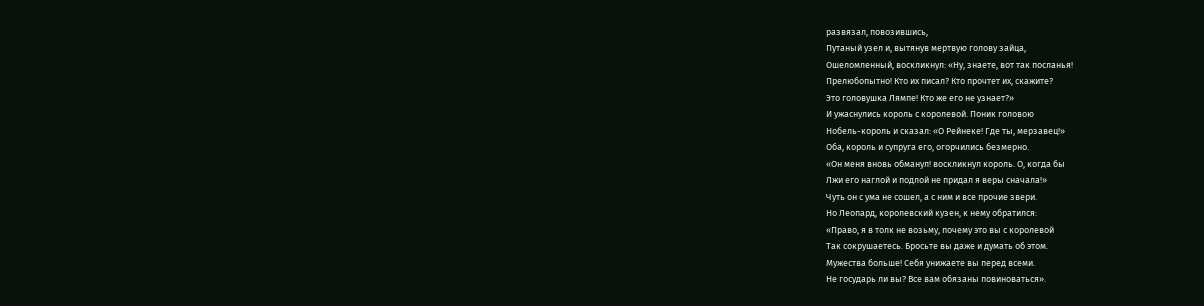развязал, повозившись,
Путаный узел и, вытянув мертвую голову зайца,
Ошеломленный, воскликнул: «Ну, знаете, вот так посланья!
Прелюбопытно! Кто их писал? Кто прочтет их, скажите?
Это головушка Лямпе! Кто же его не узнает?»
И ужаснулись король с королевой. Поник головою
Нобель-король и сказал: «О Рейнеке! Где ты, мерзавец!»
Оба, король и супруга его, огорчились безмерно.
«Он меня вновь обманул! воскликнул король. О, когда бы
Лжи его наглой и подлой не придал я веры сначала!»
Чуть он с ума не сошел, а с ним и все прочие звери.
Но Леопард, королевский кузен, к нему обратился:
«Право, я в толк не возьму, почему это вы с королевой
Так сокрушаетесь. Бросьте вы даже и думать об этом.
Мужества больше! Себя унижаете вы перед всеми.
Не государь ли вы? Все вам обязаны повиноваться».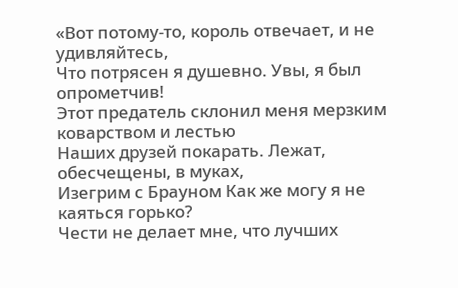«Вот потому-то, король отвечает, и не удивляйтесь,
Что потрясен я душевно. Увы, я был опрометчив!
Этот предатель склонил меня мерзким коварством и лестью
Наших друзей покарать. Лежат, обесчещены, в муках,
Изегрим с Брауном Как же могу я не каяться горько?
Чести не делает мне, что лучших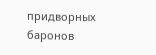придворных баронов